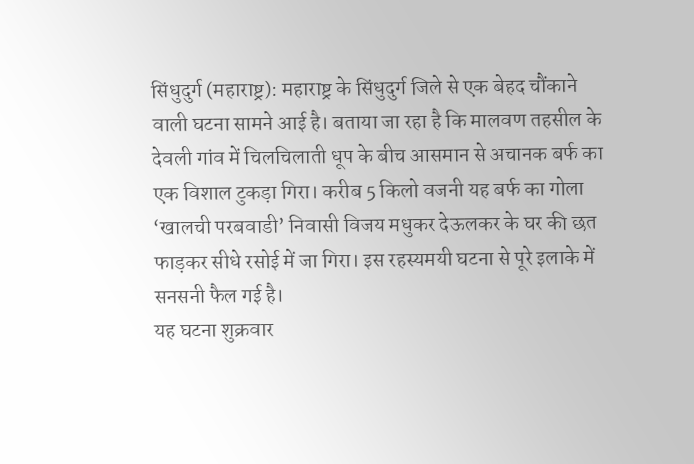सिंधुदुर्ग (महाराष्ट्र): महाराष्ट्र के सिंधुदुर्ग जिले से एक बेहद चौंकाने वाली घटना सामने आई है। बताया जा रहा है कि मालवण तहसील के देवली गांव में चिलचिलाती धूप के बीच आसमान से अचानक बर्फ का एक विशाल टुकड़ा गिरा। करीब 5 किलो वजनी यह बर्फ का गोला ‘खालची परबवाडी’ निवासी विजय मधुकर देऊलकर के घर की छत फाड़कर सीधे रसोई में जा गिरा। इस रहस्यमयी घटना से पूरे इलाके में सनसनी फैल गई है।
यह घटना शुक्रवार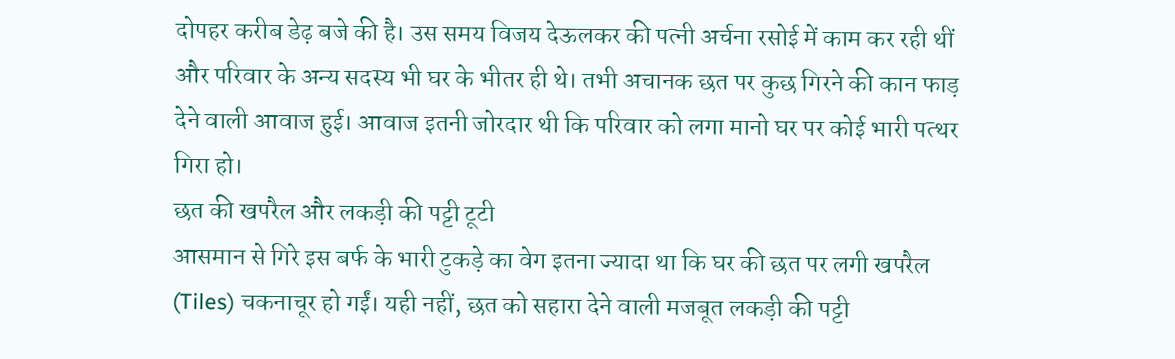दोपहर करीब डेढ़ बजे की है। उस समय विजय देऊलकर की पत्नी अर्चना रसोई में काम कर रही थीं और परिवार के अन्य सदस्य भी घर के भीतर ही थे। तभी अचानक छत पर कुछ गिरने की कान फाड़ देने वाली आवाज हुई। आवाज इतनी जोरदार थी कि परिवार को लगा मानो घर पर कोई भारी पत्थर गिरा हो।
छत की खपरैल और लकड़ी की पट्टी टूटी
आसमान से गिरे इस बर्फ के भारी टुकड़े का वेग इतना ज्यादा था कि घर की छत पर लगी खपरैल (Tiles) चकनाचूर हो गईं। यही नहीं, छत को सहारा देने वाली मजबूत लकड़ी की पट्टी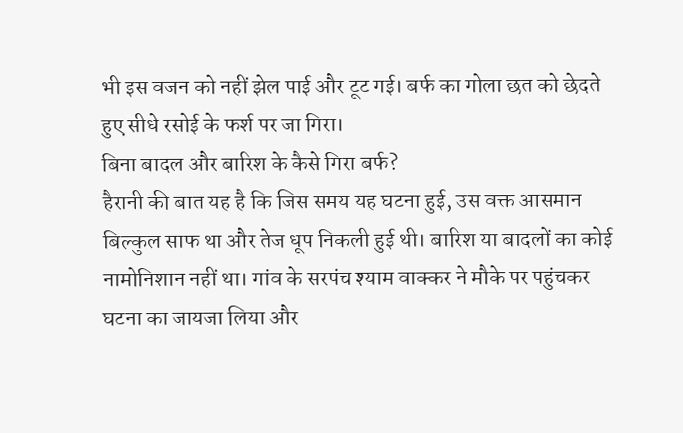भी इस वजन को नहीं झेल पाई और टूट गई। बर्फ का गोला छत को छेदते हुए सीधे रसोई के फर्श पर जा गिरा।
बिना बादल और बारिश के कैसे गिरा बर्फ?
हैरानी की बात यह है कि जिस समय यह घटना हुई, उस वक्त आसमान बिल्कुल साफ था और तेज धूप निकली हुई थी। बारिश या बादलों का कोई नामोनिशान नहीं था। गांव के सरपंच श्याम वाक्कर ने मौके पर पहुंचकर घटना का जायजा लिया और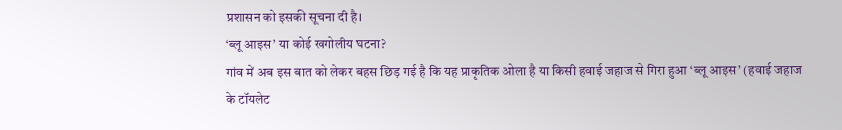प्रशासन को इसकी सूचना दी है।
‘ब्लू आइस’ या कोई खगोलीय घटना?
गांव में अब इस बात को लेकर बहस छिड़ गई है कि यह प्राकृतिक ओला है या किसी हवाई जहाज से गिरा हुआ ‘ब्लू आइस’ (हवाई जहाज के टॉयलेट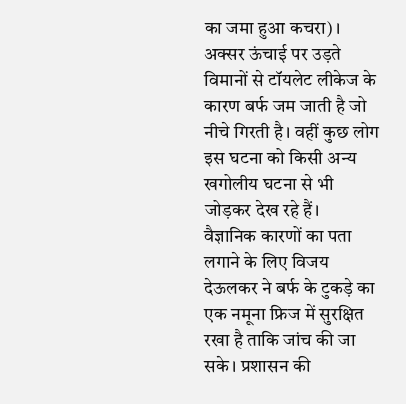का जमा हुआ कचरा)। अक्सर ऊंचाई पर उड़ते विमानों से टॉयलेट लीकेज के कारण बर्फ जम जाती है जो नीचे गिरती है। वहीं कुछ लोग इस घटना को किसी अन्य खगोलीय घटना से भी जोड़कर देख रहे हैं।
वैज्ञानिक कारणों का पता लगाने के लिए विजय देऊलकर ने बर्फ के टुकड़े का एक नमूना फ्रिज में सुरक्षित रखा है ताकि जांच की जा सके। प्रशासन की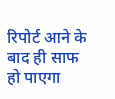रिपोर्ट आने के बाद ही साफ हो पाएगा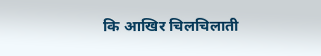कि आखिर चिलचिलाती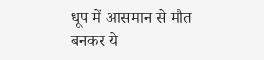धूप में आसमान से मौत बनकर ये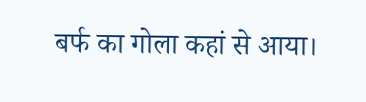बर्फ का गोला कहां से आया।